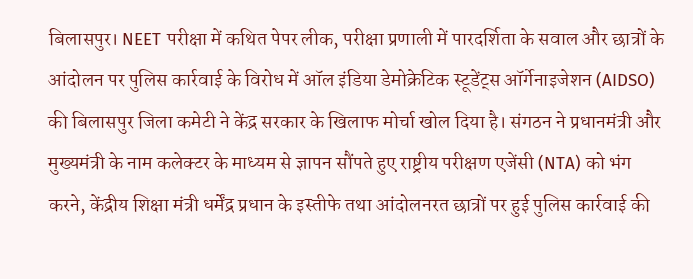बिलासपुर। NEET परीक्षा में कथित पेपर लीक, परीक्षा प्रणाली में पारदर्शिता के सवाल और छात्रों के आंदोलन पर पुलिस कार्रवाई के विरोध में ऑल इंडिया डेमोक्रेटिक स्टूडेंट्स ऑर्गेनाइजेशन (AIDSO) की बिलासपुर जिला कमेटी ने केंद्र सरकार के खिलाफ मोर्चा खोल दिया है। संगठन ने प्रधानमंत्री और मुख्यमंत्री के नाम कलेक्टर के माध्यम से ज्ञापन सौंपते हुए राष्ट्रीय परीक्षण एजेंसी (NTA) को भंग करने, केंद्रीय शिक्षा मंत्री धर्मेंद्र प्रधान के इस्तीफे तथा आंदोलनरत छात्रों पर हुई पुलिस कार्रवाई की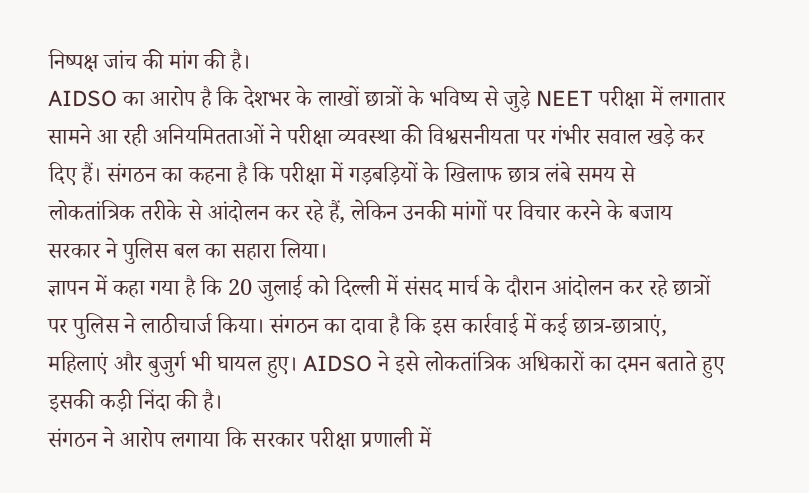निष्पक्ष जांच की मांग की है।
AIDSO का आरोप है कि देशभर के लाखों छात्रों के भविष्य से जुड़े NEET परीक्षा में लगातार सामने आ रही अनियमितताओं ने परीक्षा व्यवस्था की विश्वसनीयता पर गंभीर सवाल खड़े कर दिए हैं। संगठन का कहना है कि परीक्षा में गड़बड़ियों के खिलाफ छात्र लंबे समय से लोकतांत्रिक तरीके से आंदोलन कर रहे हैं, लेकिन उनकी मांगों पर विचार करने के बजाय सरकार ने पुलिस बल का सहारा लिया।
ज्ञापन में कहा गया है कि 20 जुलाई को दिल्ली में संसद मार्च के दौरान आंदोलन कर रहे छात्रों पर पुलिस ने लाठीचार्ज किया। संगठन का दावा है कि इस कार्रवाई में कई छात्र-छात्राएं, महिलाएं और बुजुर्ग भी घायल हुए। AIDSO ने इसे लोकतांत्रिक अधिकारों का दमन बताते हुए इसकी कड़ी निंदा की है।
संगठन ने आरोप लगाया कि सरकार परीक्षा प्रणाली में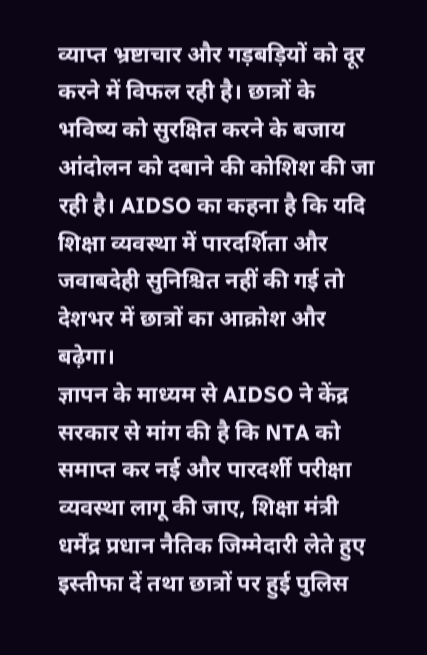व्याप्त भ्रष्टाचार और गड़बड़ियों को दूर करने में विफल रही है। छात्रों के भविष्य को सुरक्षित करने के बजाय आंदोलन को दबाने की कोशिश की जा रही है। AIDSO का कहना है कि यदि शिक्षा व्यवस्था में पारदर्शिता और जवाबदेही सुनिश्चित नहीं की गई तो देशभर में छात्रों का आक्रोश और बढ़ेगा।
ज्ञापन के माध्यम से AIDSO ने केंद्र सरकार से मांग की है कि NTA को समाप्त कर नई और पारदर्शी परीक्षा व्यवस्था लागू की जाए, शिक्षा मंत्री धर्मेंद्र प्रधान नैतिक जिम्मेदारी लेते हुए इस्तीफा दें तथा छात्रों पर हुई पुलिस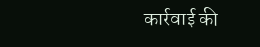कार्रवाई की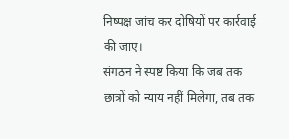निष्पक्ष जांच कर दोषियों पर कार्रवाई की जाए।
संगठन ने स्पष्ट किया कि जब तक छात्रों को न्याय नहीं मिलेगा, तब तक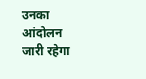उनका आंदोलन जारी रहेगा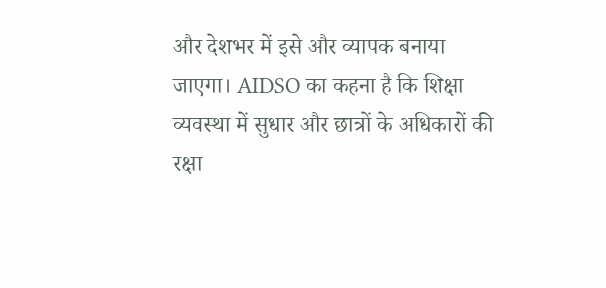और देशभर में इसे और व्यापक बनाया जाएगा। AIDSO का कहना है कि शिक्षा व्यवस्था में सुधार और छात्रों के अधिकारों की रक्षा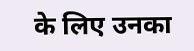के लिए उनका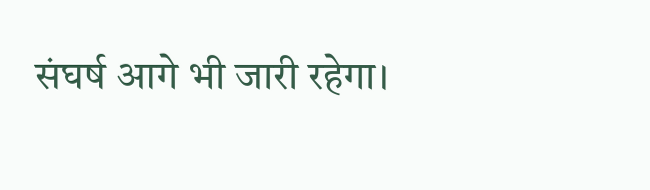संघर्ष आगे भी जारी रहेगा।